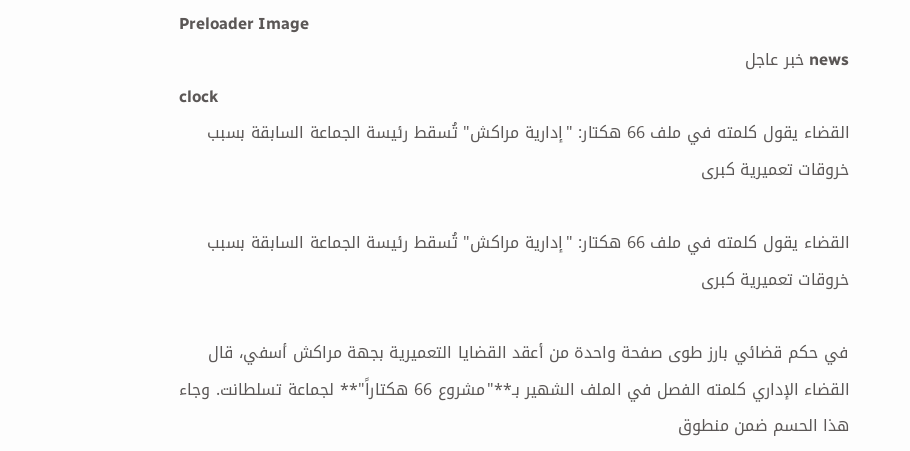Preloader Image
news خبر عاجل
clock
القضاء يقول كلمته في ملف 66 هكتار: "إدارية مراكش" تُسقط رئيسة الجماعة السابقة بسبب خروقات تعميرية كبرى

القضاء يقول كلمته في ملف 66 هكتار: "إدارية مراكش" تُسقط رئيسة الجماعة السابقة بسبب خروقات تعميرية كبرى

في حكم قضائي بارز طوى صفحة واحدة من أعقد القضايا التعميرية بجهة مراكش أسفي، قال القضاء الإداري كلمته الفصل في الملف الشهير بـ**"مشروع 66 هكتاراً"** لجماعة تسلطانت. وجاء هذا الحسم ضمن منطوق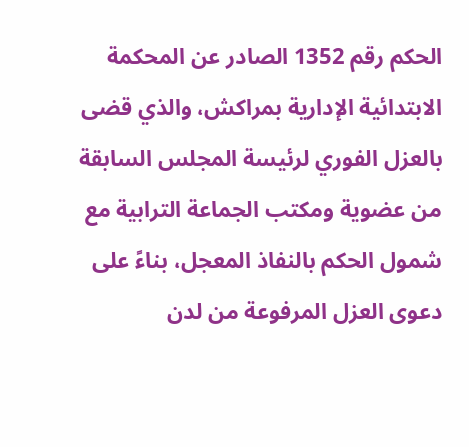الحكم رقم 1352 الصادر عن المحكمة الابتدائية الإدارية بمراكش، والذي قضى بالعزل الفوري لرئيسة المجلس السابقة من عضوية ومكتب الجماعة الترابية مع شمول الحكم بالنفاذ المعجل، بناءً على دعوى العزل المرفوعة من لدن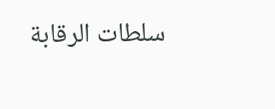سلطات الرقابة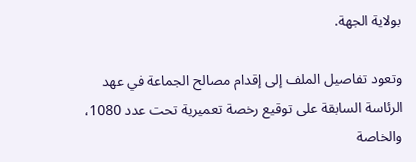بولاية الجهة.

وتعود تفاصيل الملف إلى إقدام مصالح الجماعة في عهد الرئاسة السابقة على توقيع رخصة تعميرية تحت عدد 1080، والخاصة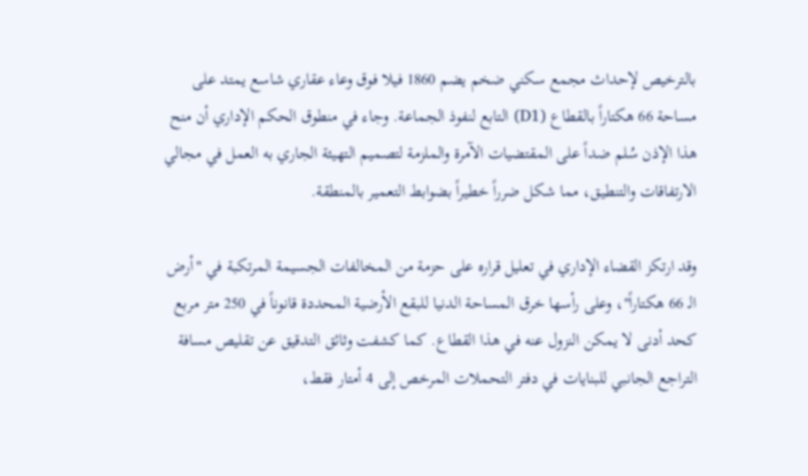بالترخيص لإحداث مجمع سكني ضخم يضم 1860 فيلا فوق وعاء عقاري شاسع يمتد على مساحة 66 هكتاراً بالقطاع (D1) التابع لنفوذ الجماعة. وجاء في منطوق الحكم الإداري أن منح هذا الإذن سُلم ضداً على المقتضيات الآمرة والملزمة لتصميم التهيئة الجاري به العمل في مجالي الارتفاقات والتنطيق، مما شكل ضرراً خطيراً بضوابط التعمير بالمنطقة.

وقد ارتكز القضاء الإداري في تعليل قراره على حزمة من المخالفات الجسيمة المرتكبة في "أرض الـ 66 هكتاراً"، وعلى رأسها خرق المساحة الدنيا للبقع الأرضية المحددة قانوناً في 250 متر مربع كحد أدنى لا يمكن النزول عنه في هذا القطاع. كما كشفت وثائق التدقيق عن تقليص مسافة التراجع الجانبي للبنايات في دفتر التحملات المرخص إلى 4 أمتار فقط،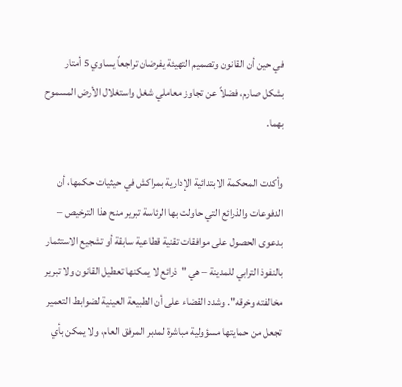في حين أن القانون وتصميم التهيئة يفرضان تراجعاً يساوي 5 أمتار بشكل صارم، فضلاً عن تجاوز معاملي شغل واستغلال الأرض المسموح بهما.

وأكدت المحكمة الابتدائية الإدارية بمراكش في حيثيات حكمها، أن الدفوعات والذرائع التي حاولت بها الرئاسة تبرير منح هذا الترخيص – بدعوى الحصول على موافقات تقنية قطاعية سابقة أو تشجيع الاستثمار بالنفوذ الترابي للمدينة – هي "ذرائع لا يمكنها تعطيل القانون ولا تبرير مخالفته وخرقه". وشدد القضاء على أن الطبيعة العينية لضوابط التعمير تجعل من حمايتها مسؤولية مباشرة لمدبر المرفق العام، ولا يمكن بأي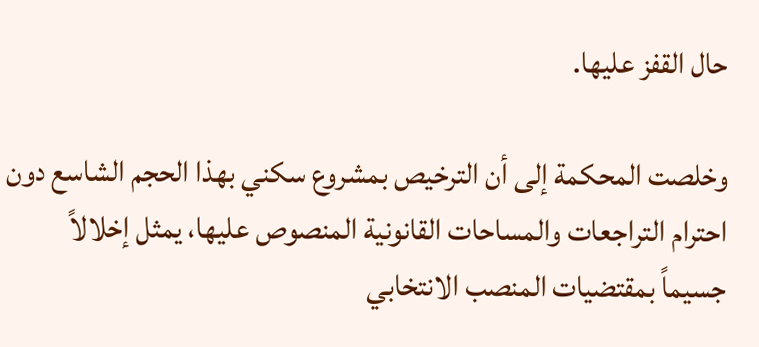حال القفز عليها.

وخلصت المحكمة إلى أن الترخيص بمشروع سكني بهذا الحجم الشاسع دون احترام التراجعات والمساحات القانونية المنصوص عليها، يمثل إخلالاً جسيماً بمقتضيات المنصب الانتخابي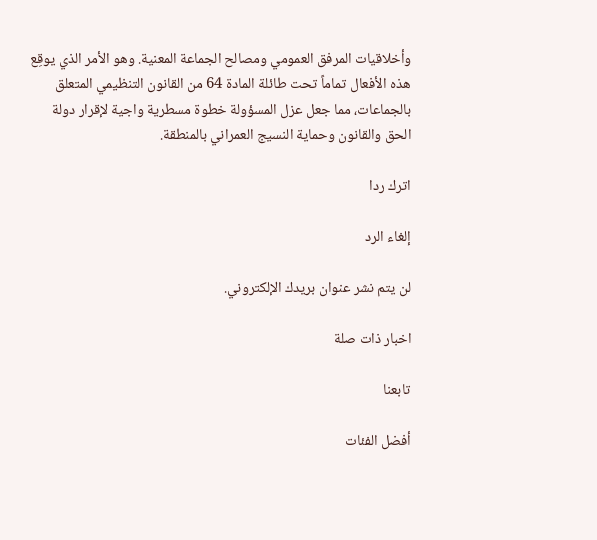وأخلاقيات المرفق العمومي ومصالح الجماعة المعنية. وهو الأمر الذي يوقِع هذه الأفعال تماماً تحت طائلة المادة 64 من القانون التنظيمي المتعلق بالجماعات، مما جعل عزل المسؤولة خطوة مسطرية واجية لإقرار دولة الحق والقانون وحماية النسيج العمراني بالمنطقة.

اترك ردا

إلغاء الرد

لن يتم نشر عنوان بريدك الإلكتروني.

اخبار ذات صلة

تابعنا

أفضل الفئات